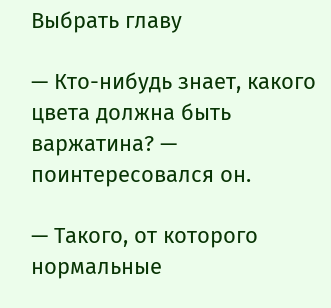Выбрать главу

— Кто-нибудь знает, какого цвета должна быть варжатина? — поинтересовался он.

— Такого, от которого нормальные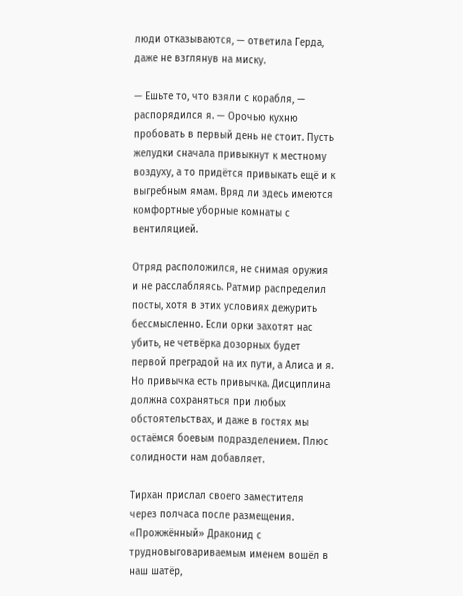люди отказываются, — ответила Герда, даже не взглянув на миску.

— Ешьте то, что взяли с корабля, — распорядился я. — Орочью кухню пробовать в первый день не стоит. Пусть желудки сначала привыкнут к местному воздуху, а то придётся привыкать ещё и к выгребным ямам. Вряд ли здесь имеются комфортные уборные комнаты с вентиляцией.

Отряд расположился, не снимая оружия и не расслабляясь. Ратмир распределил посты, хотя в этих условиях дежурить бессмысленно. Если орки захотят нас убить, не четвёрка дозорных будет первой преградой на их пути, а Алиса и я. Но привычка есть привычка. Дисциплина должна сохраняться при любых обстоятельствах, и даже в гостях мы остаёмся боевым подразделением. Плюс солидности нам добавляет.

Тирхан прислал своего заместителя через полчаса после размещения. «Прожжённый» Драконид с трудновыговариваемым именем вошёл в наш шатёр,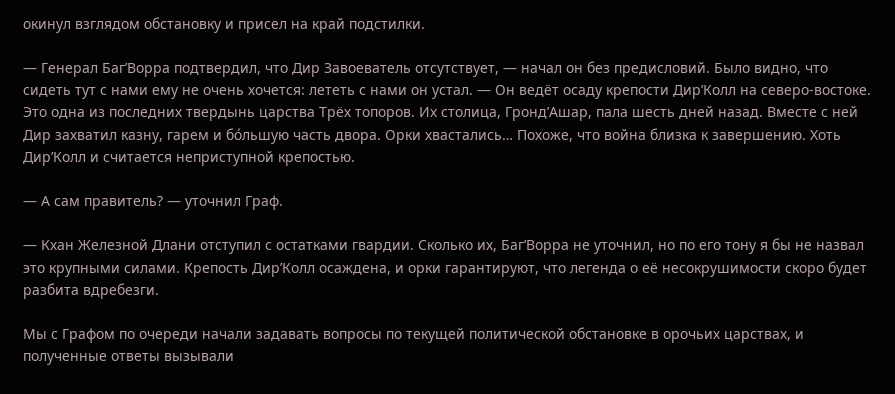окинул взглядом обстановку и присел на край подстилки.

— Генерал Баг’Ворра подтвердил, что Дир Завоеватель отсутствует, — начал он без предисловий. Было видно, что сидеть тут с нами ему не очень хочется: лететь с нами он устал. — Он ведёт осаду крепости Дир’Колл на северо-востоке. Это одна из последних твердынь царства Трёх топоров. Их столица, Гронд’Ашар, пала шесть дней назад. Вместе с ней Дир захватил казну, гарем и бо́льшую часть двора. Орки хвастались… Похоже, что война близка к завершению. Хоть Дир’Колл и считается неприступной крепостью.

— А сам правитель? — уточнил Граф.

— Кхан Железной Длани отступил с остатками гвардии. Сколько их, Баг’Ворра не уточнил, но по его тону я бы не назвал это крупными силами. Крепость Дир’Колл осаждена, и орки гарантируют, что легенда о её несокрушимости скоро будет разбита вдребезги.

Мы с Графом по очереди начали задавать вопросы по текущей политической обстановке в орочьих царствах, и полученные ответы вызывали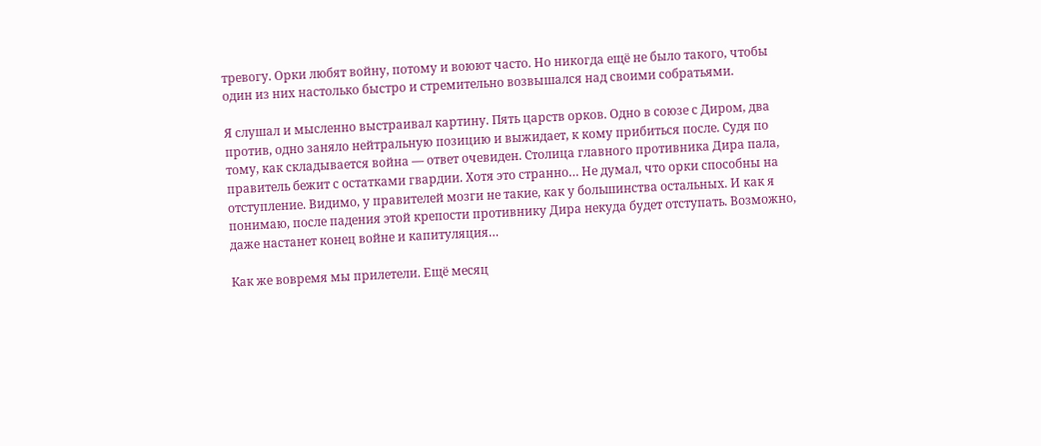тревогу. Орки любят войну, потому и воюют часто. Но никогда ещё не было такого, чтобы один из них настолько быстро и стремительно возвышался над своими собратьями.

Я слушал и мысленно выстраивал картину. Пять царств орков. Одно в союзе с Диром, два против, одно заняло нейтральную позицию и выжидает, к кому прибиться после. Судя по тому, как складывается война — ответ очевиден. Столица главного противника Дира пала, правитель бежит с остатками гвардии. Хотя это странно… Не думал, что орки способны на отступление. Видимо, у правителей мозги не такие, как у большинства остальных. И как я понимаю, после падения этой крепости противнику Дира некуда будет отступать. Возможно, даже настанет конец войне и капитуляция…

Как же вовремя мы прилетели. Ещё месяц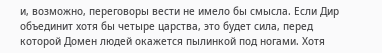и, возможно, переговоры вести не имело бы смысла. Если Дир объединит хотя бы четыре царства, это будет сила, перед которой Домен людей окажется пылинкой под ногами. Хотя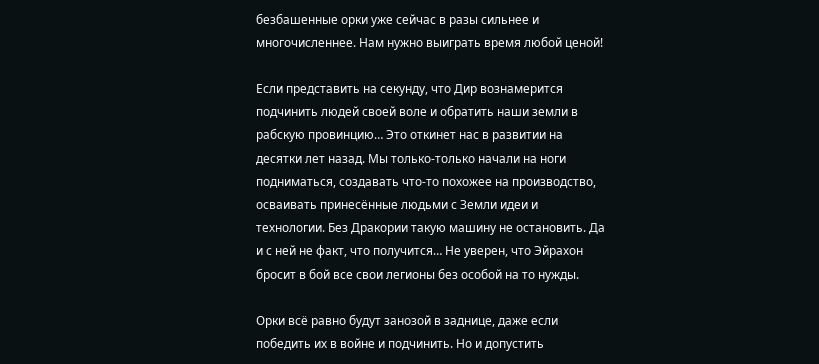безбашенные орки уже сейчас в разы сильнее и многочисленнее. Нам нужно выиграть время любой ценой!

Если представить на секунду, что Дир вознамерится подчинить людей своей воле и обратить наши земли в рабскую провинцию… Это откинет нас в развитии на десятки лет назад. Мы только-только начали на ноги подниматься, создавать что-то похожее на производство, осваивать принесённые людьми с Земли идеи и технологии. Без Дракории такую машину не остановить. Да и с ней не факт, что получится… Не уверен, что Эйрахон бросит в бой все свои легионы без особой на то нужды.

Орки всё равно будут занозой в заднице, даже если победить их в войне и подчинить. Но и допустить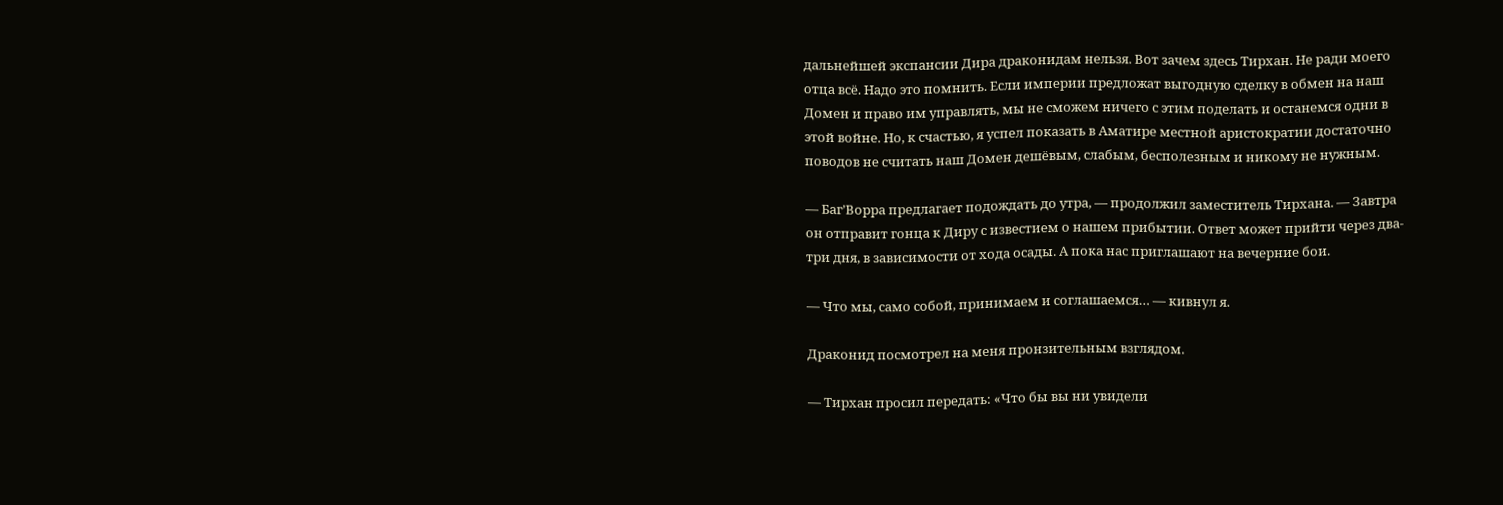дальнейшей экспансии Дира драконидам нельзя. Вот зачем здесь Тирхан. Не ради моего отца всё. Надо это помнить. Если империи предложат выгодную сделку в обмен на наш Домен и право им управлять, мы не сможем ничего с этим поделать и останемся одни в этой войне. Но, к счастью, я успел показать в Аматире местной аристократии достаточно поводов не считать наш Домен дешёвым, слабым, бесполезным и никому не нужным.

— Баг’Ворра предлагает подождать до утра, — продолжил заместитель Тирхана. — Завтра он отправит гонца к Диру с известием о нашем прибытии. Ответ может прийти через два-три дня, в зависимости от хода осады. А пока нас приглашают на вечерние бои.

— Что мы, само собой, принимаем и соглашаемся… — кивнул я.

Драконид посмотрел на меня пронзительным взглядом.

— Тирхан просил передать: «Что бы вы ни увидели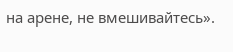на арене, не вмешивайтесь».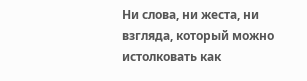Ни слова, ни жеста, ни взгляда, который можно истолковать как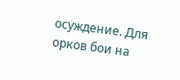осуждение. Для орков бои на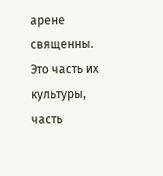арене священны. Это часть их культуры, часть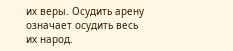их веры. Осудить арену означает осудить весь их народ.